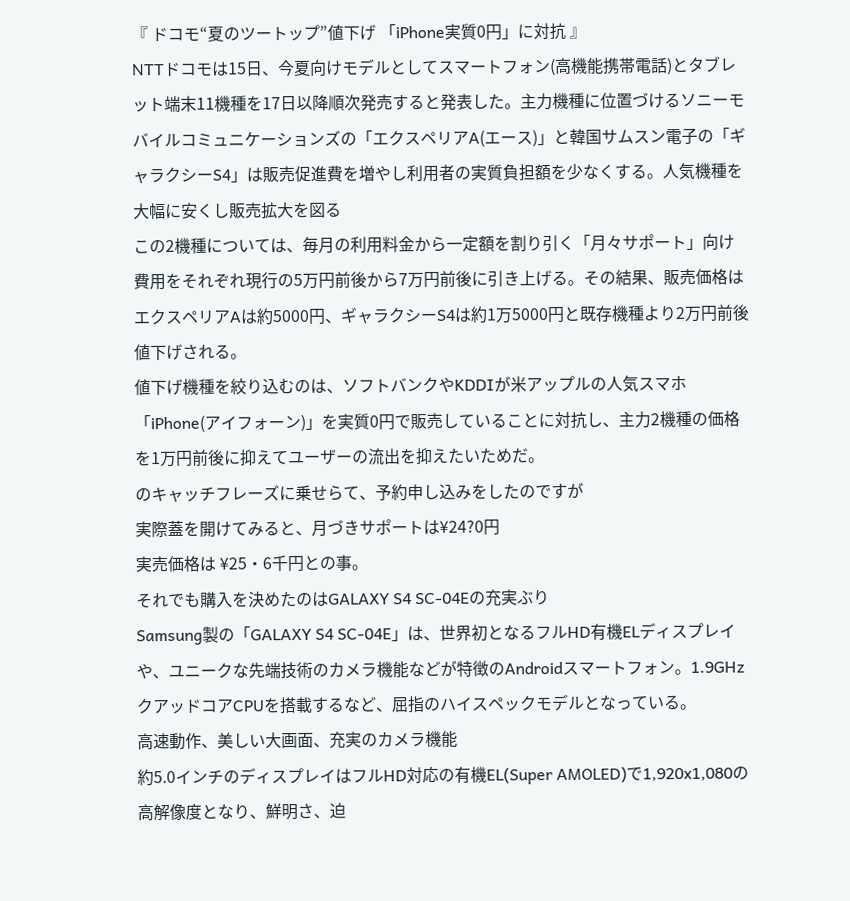『 ドコモ“夏のツートップ”値下げ 「iPhone実質0円」に対抗 』
NTTドコモは15日、今夏向けモデルとしてスマートフォン(高機能携帯電話)とタブレット端末11機種を17日以降順次発売すると発表した。主力機種に位置づけるソニーモバイルコミュニケーションズの「エクスペリアA(エース)」と韓国サムスン電子の「ギャラクシーS4」は販売促進費を増やし利用者の実質負担額を少なくする。人気機種を大幅に安くし販売拡大を図る
この2機種については、毎月の利用料金から一定額を割り引く「月々サポート」向け費用をそれぞれ現行の5万円前後から7万円前後に引き上げる。その結果、販売価格はエクスペリアAは約5000円、ギャラクシーS4は約1万5000円と既存機種より2万円前後値下げされる。
値下げ機種を絞り込むのは、ソフトバンクやKDDIが米アップルの人気スマホ「iPhone(アイフォーン)」を実質0円で販売していることに対抗し、主力2機種の価格を1万円前後に抑えてユーザーの流出を抑えたいためだ。
のキャッチフレーズに乗せらて、予約申し込みをしたのですが
実際蓋を開けてみると、月づきサポートは¥24?0円
実売価格は ¥25・6千円との事。
それでも購入を決めたのはGALAXY S4 SC-04Eの充実ぶり
Samsung製の「GALAXY S4 SC-04E」は、世界初となるフルHD有機ELディスプレイや、ユニークな先端技術のカメラ機能などが特徴のAndroidスマートフォン。1.9GHz クアッドコアCPUを搭載するなど、屈指のハイスペックモデルとなっている。
高速動作、美しい大画面、充実のカメラ機能
約5.0インチのディスプレイはフルHD対応の有機EL(Super AMOLED)で1,920x1,080の高解像度となり、鮮明さ、迫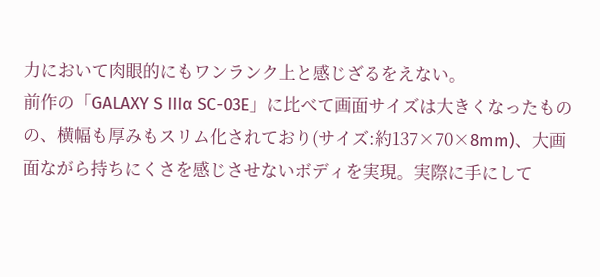力において肉眼的にもワンランク上と感じざるをえない。
前作の「GALAXY S IIIα SC-03E」に比べて画面サイズは大きくなったものの、横幅も厚みもスリム化されており(サイズ:約137×70×8mm)、大画面ながら持ちにくさを感じさせないボディを実現。実際に手にして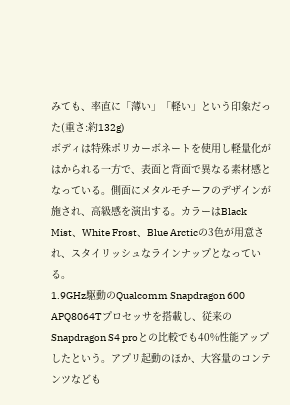みても、率直に「薄い」「軽い」という印象だった(重さ:約132g)
ボディは特殊ポリカーボネートを使用し軽量化がはかられる一方で、表面と背面で異なる素材感となっている。側面にメタルモチーフのデザインが施され、高級感を演出する。カラーはBlack Mist、White Frost、Blue Arcticの3色が用意され、スタイリッシュなラインナップとなっている。
1.9GHz駆動のQualcomm Snapdragon 600 APQ8064Tプロセッサを搭載し、従来のSnapdragon S4 proとの比較でも40%性能アップしたという。アプリ起動のほか、大容量のコンテンツなども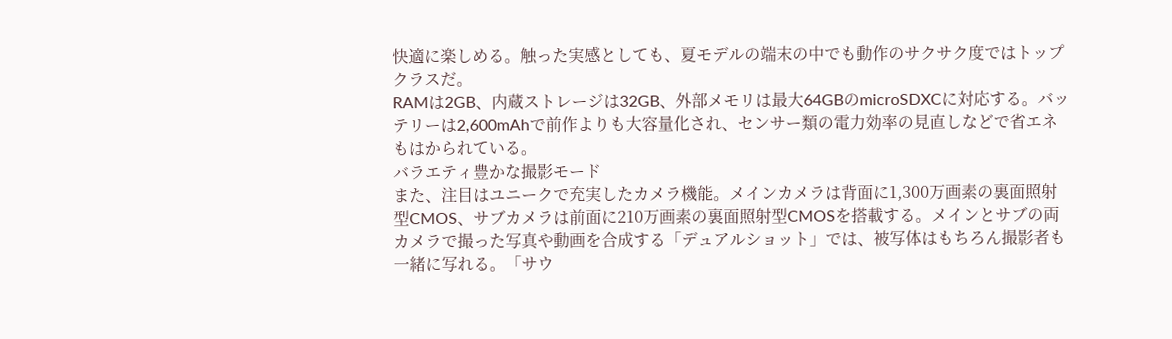快適に楽しめる。触った実感としても、夏モデルの端末の中でも動作のサクサク度ではトップクラスだ。
RAMは2GB、内蔵ストレージは32GB、外部メモリは最大64GBのmicroSDXCに対応する。バッテリーは2,600mAhで前作よりも大容量化され、センサー類の電力効率の見直しなどで省エネもはかられている。
バラエティ豊かな撮影モード
また、注目はユニークで充実したカメラ機能。メインカメラは背面に1,300万画素の裏面照射型CMOS、サブカメラは前面に210万画素の裏面照射型CMOSを搭載する。メインとサブの両カメラで撮った写真や動画を合成する「デュアルショット」では、被写体はもちろん撮影者も一緒に写れる。「サウ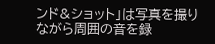ンド&ショット」は写真を撮りながら周囲の音を録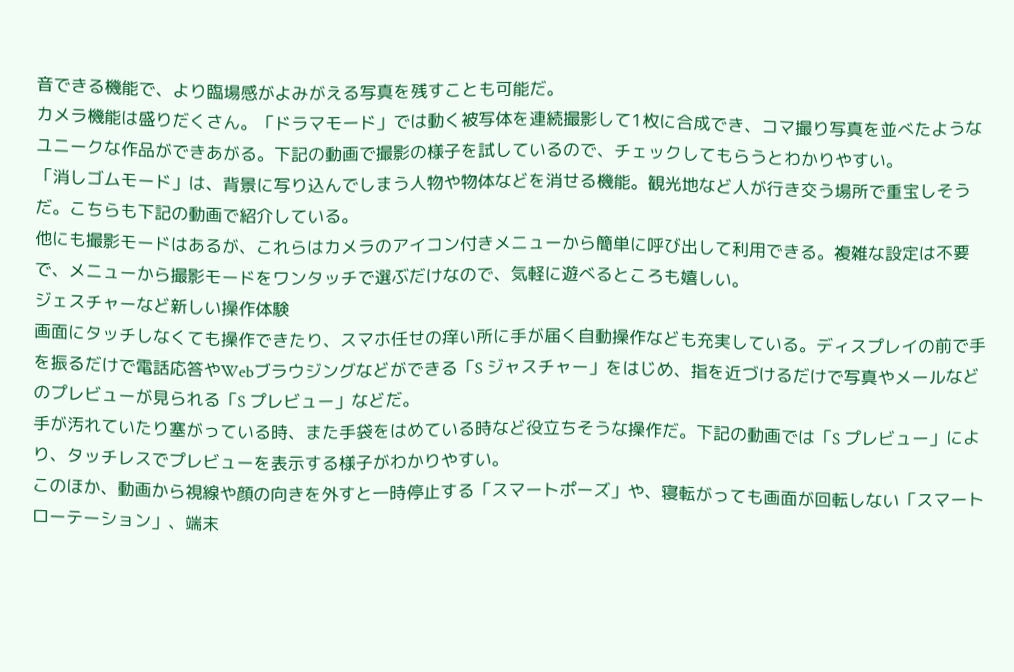音できる機能で、より臨場感がよみがえる写真を残すことも可能だ。
カメラ機能は盛りだくさん。「ドラマモード」では動く被写体を連続撮影して1枚に合成でき、コマ撮り写真を並べたようなユニークな作品ができあがる。下記の動画で撮影の様子を試しているので、チェックしてもらうとわかりやすい。
「消しゴムモード」は、背景に写り込んでしまう人物や物体などを消せる機能。観光地など人が行き交う場所で重宝しそうだ。こちらも下記の動画で紹介している。
他にも撮影モードはあるが、これらはカメラのアイコン付きメニューから簡単に呼び出して利用できる。複雑な設定は不要で、メニューから撮影モードをワンタッチで選ぶだけなので、気軽に遊べるところも嬉しい。
ジェスチャーなど新しい操作体験
画面にタッチしなくても操作できたり、スマホ任せの痒い所に手が届く自動操作なども充実している。ディスプレイの前で手を振るだけで電話応答やWebブラウジングなどができる「S ジャスチャー」をはじめ、指を近づけるだけで写真やメールなどのプレビューが見られる「S プレビュー」などだ。
手が汚れていたり塞がっている時、また手袋をはめている時など役立ちそうな操作だ。下記の動画では「S プレビュー」により、タッチレスでプレビューを表示する様子がわかりやすい。
このほか、動画から視線や顔の向きを外すと一時停止する「スマートポーズ」や、寝転がっても画面が回転しない「スマートローテーション」、端末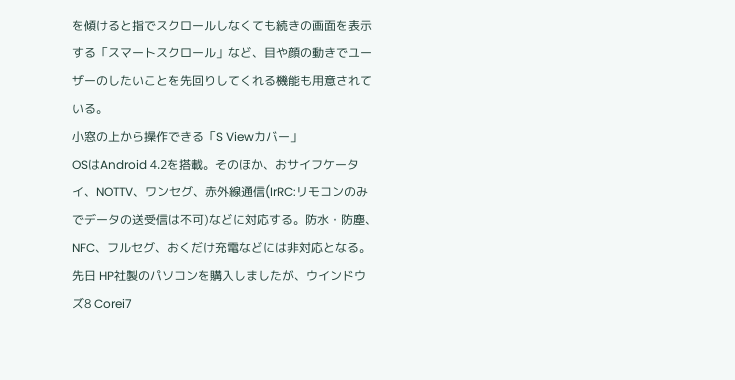を傾けると指でスクロールしなくても続きの画面を表示する「スマートスクロール」など、目や顔の動きでユーザーのしたいことを先回りしてくれる機能も用意されている。
小窓の上から操作できる「S Viewカバー」
OSはAndroid 4.2を搭載。そのほか、おサイフケータイ、NOTTV、ワンセグ、赤外線通信(IrRC:リモコンのみでデータの送受信は不可)などに対応する。防水・防塵、NFC、フルセグ、おくだけ充電などには非対応となる。
先日 HP社製のパソコンを購入しましたが、ウインドウズ8 Corei7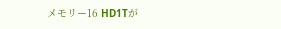メモリー16 HD1Tが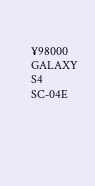¥98000
GALAXY S4 SC-04E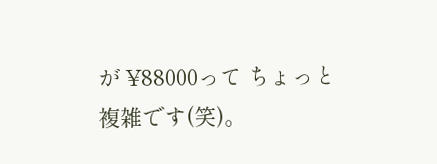が ¥88000って ちょっと複雑です(笑)。